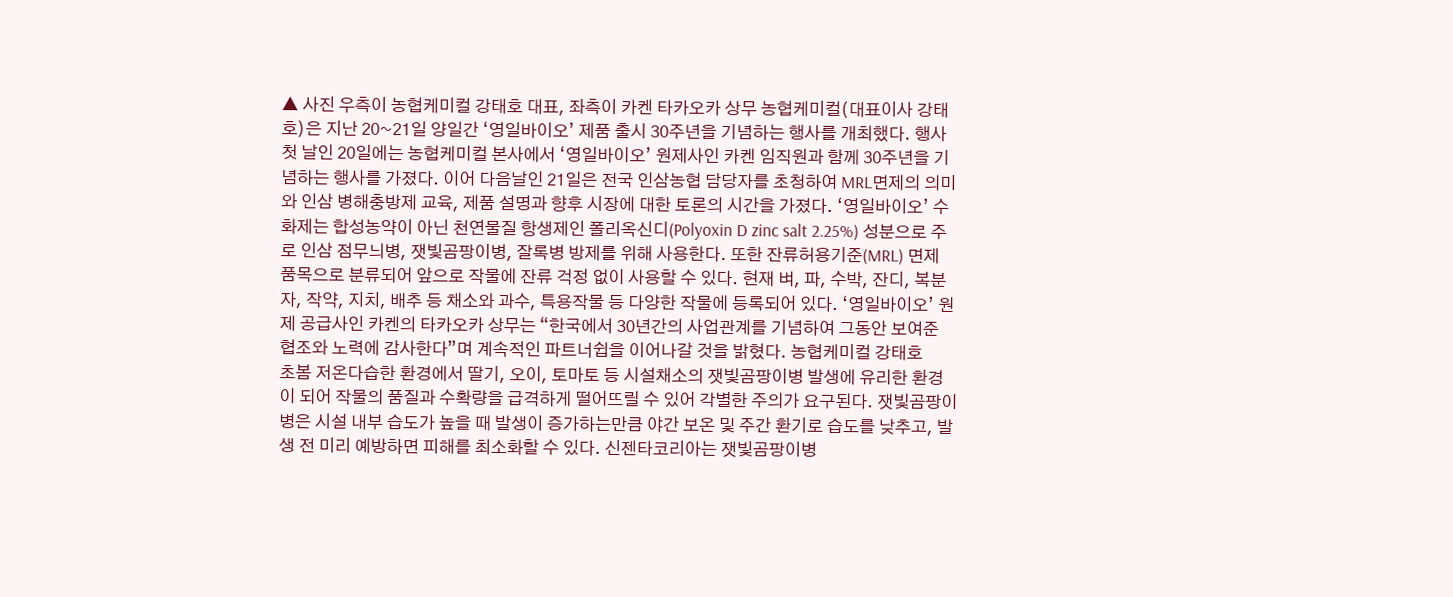▲ 사진 우측이 농협케미컬 강태호 대표, 좌측이 카켄 타카오카 상무 농협케미컬(대표이사 강태호)은 지난 20~21일 양일간 ‘영일바이오’ 제품 출시 30주년을 기념하는 행사를 개최했다. 행사 첫 날인 20일에는 농협케미컬 본사에서 ‘영일바이오’ 원제사인 카켄 임직원과 함께 30주년을 기념하는 행사를 가졌다. 이어 다음날인 21일은 전국 인삼농협 담당자를 초청하여 MRL면제의 의미와 인삼 병해충방제 교육, 제품 설명과 향후 시장에 대한 토론의 시간을 가졌다. ‘영일바이오’ 수화제는 합성농약이 아닌 천연물질 항생제인 폴리옥신디(Polyoxin D zinc salt 2.25%) 성분으로 주로 인삼 점무늬병, 잿빛곰팡이병, 잘록병 방제를 위해 사용한다. 또한 잔류허용기준(MRL) 면제 품목으로 분류되어 앞으로 작물에 잔류 걱정 없이 사용할 수 있다. 현재 벼, 파, 수박, 잔디, 복분자, 작약, 지치, 배추 등 채소와 과수, 특용작물 등 다양한 작물에 등록되어 있다. ‘영일바이오’ 원제 공급사인 카켄의 타카오카 상무는 “한국에서 30년간의 사업관계를 기념하여 그동안 보여준 협조와 노력에 감사한다”며 계속적인 파트너쉽을 이어나갈 것을 밝혔다. 농협케미컬 강태호
초봄 저온다습한 환경에서 딸기, 오이, 토마토 등 시설채소의 잿빛곰팡이병 발생에 유리한 환경이 되어 작물의 품질과 수확량을 급격하게 떨어뜨릴 수 있어 각별한 주의가 요구된다. 잿빛곰팡이병은 시설 내부 습도가 높을 때 발생이 증가하는만큼 야간 보온 및 주간 환기로 습도를 낮추고, 발생 전 미리 예방하면 피해를 최소화할 수 있다. 신젠타코리아는 잿빛곰팡이병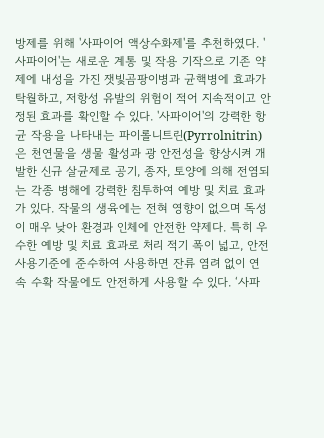방제를 위해 '사파이어 액상수화제'를 추천하였다. '사파이어'는 새로운 계통 및 작용 기작으로 기존 약제에 내성을 가진 잿빛곰팡이병과 균핵병에 효과가 탁월하고, 저항성 유발의 위험이 적어 지속적이고 안정된 효과를 확인할 수 있다. '사파이어'의 강력한 항균 작용을 나타내는 파이롤니트린(Pyrrolnitrin)은 천연물을 생물 활성과 광 안전성을 향상시켜 개발한 신규 살균제로 공기, 종자, 토양에 의해 전염되는 각종 병해에 강력한 침투하여 예방 및 치료 효과가 있다. 작물의 생육에는 전혀 영향이 없으며 독성이 매우 낮아 환경과 인체에 안전한 약제다. 특히 우수한 예방 및 치료 효과로 처리 적기 폭이 넓고, 안전사용기준에 준수하여 사용하면 잔류 염려 없이 연속 수확 작물에도 안전하게 사용할 수 있다. ‘사파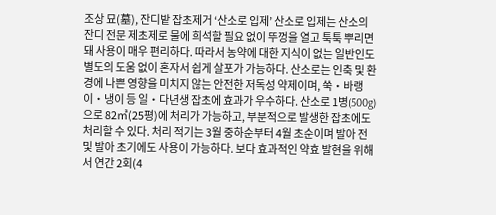조상 묘(墓), 잔디밭 잡초제거 ‘산소로 입제’ 산소로 입제는 산소의 잔디 전문 제초제로 물에 희석할 필요 없이 뚜껑을 열고 툭툭 뿌리면 돼 사용이 매우 편리하다. 따라서 농약에 대한 지식이 없는 일반인도 별도의 도움 없이 혼자서 쉽게 살포가 가능하다. 산소로는 인축 및 환경에 나쁜 영향을 미치지 않는 안전한 저독성 약제이며, 쑥・바랭이・냉이 등 일・다년생 잡초에 효과가 우수하다. 산소로 1병(500g)으로 82㎡(25평)에 처리가 가능하고, 부분적으로 발생한 잡초에도 처리할 수 있다. 처리 적기는 3월 중하순부터 4월 초순이며 발아 전 및 발아 초기에도 사용이 가능하다. 보다 효과적인 약효 발현을 위해서 연간 2회(4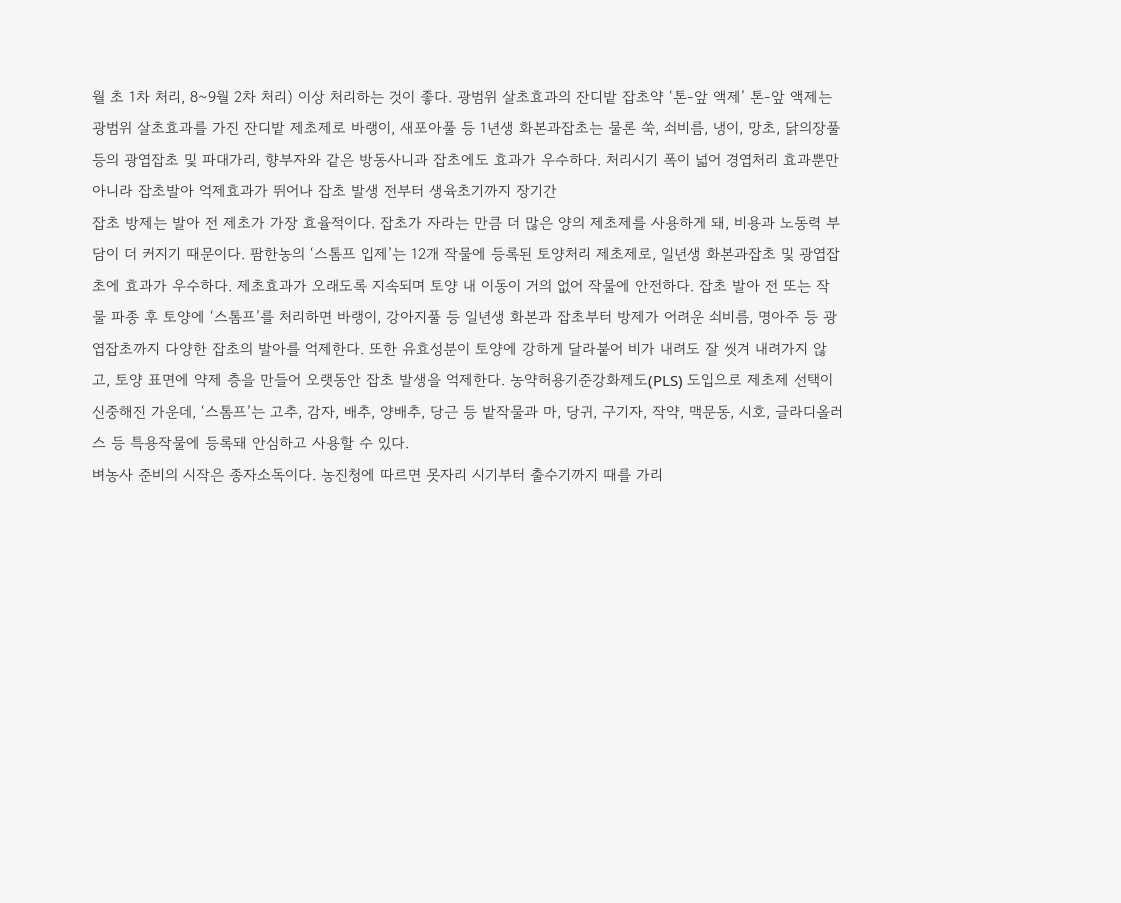월 초 1차 처리, 8~9월 2차 처리) 이상 처리하는 것이 좋다. 광범위 살초효과의 잔디밭 잡초약 ‘톤-앞 액제’ 톤-앞 액제는 광범위 살초효과를 가진 잔디밭 제초제로 바랭이, 새포아풀 등 1년생 화본과잡초는 물론 쑥, 쇠비름, 냉이, 망초, 닭의장풀 등의 광엽잡초 및 파대가리, 향부자와 같은 방동사니과 잡초에도 효과가 우수하다. 처리시기 폭이 넓어 경엽처리 효과뿐만 아니라 잡초발아 억제효과가 뛰어나 잡초 발생 전부터 생육초기까지 장기간
잡초 방제는 발아 전 제초가 가장 효율적이다. 잡초가 자라는 만큼 더 많은 양의 제초제를 사용하게 돼, 비용과 노동력 부담이 더 커지기 때문이다. 팜한농의 ‘스톰프 입제’는 12개 작물에 등록된 토양처리 제초제로, 일년생 화본과잡초 및 광엽잡초에 효과가 우수하다. 제초효과가 오래도록 지속되며 토양 내 이동이 거의 없어 작물에 안전하다. 잡초 발아 전 또는 작물 파종 후 토양에 ‘스톰프’를 처리하면 바랭이, 강아지풀 등 일년생 화본과 잡초부터 방제가 어려운 쇠비름, 명아주 등 광엽잡초까지 다양한 잡초의 발아를 억제한다. 또한 유효성분이 토양에 강하게 달라붙어 비가 내려도 잘 씻겨 내려가지 않고, 토양 표면에 약제 층을 만들어 오랫동안 잡초 발생을 억제한다. 농약허용기준강화제도(PLS) 도입으로 제초제 선택이 신중해진 가운데, ‘스톰프’는 고추, 감자, 배추, 양배추, 당근 등 밭작물과 마, 당귀, 구기자, 작약, 맥문동, 시호, 글라디올러스 등 특용작물에 등록돼 안심하고 사용할 수 있다.
벼농사 준비의 시작은 종자소독이다. 농진청에 따르면 못자리 시기부터 출수기까지 때를 가리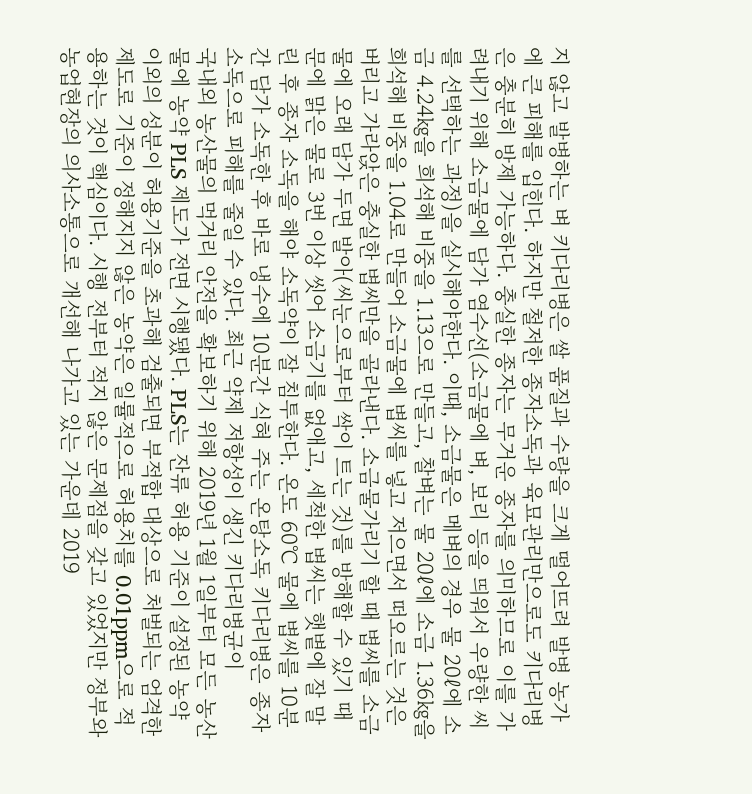지 않고 발병하는 벼 키다리병은 쌀 품질과 수량을 크게 떨어뜨려 발병 농가에 큰 피해를 입힌다. 하지만 철저한 종자소독과 육묘관리만으로도 키다리병은 충분히 방제 가능하다. 충실한 종자는 무거운 종자를 의미하므로 이를 가려내기 위해 소금물에 담가 염수선(소금물에 벼, 보리 등을 띄워서 우량한 씨를 선택하는 과정)을 실시해야한다. 이때, 소금물은 메벼의 경우 물 20ℓ에 소금 4.24㎏을 희석해 비중을 1.13으로 만들고, 찰벼는 물 20ℓ에 소금 1.36㎏을 희석해 비중을 1.04로 만들어 소금물에 볍씨를 넣고 저으면서 떠오르는 것은 버리고 가라앉은 충실한 볍씨만을 골라낸다. 소금물가리기 할 때 볍씨를 소금물에 오래 담가 두면 발아(씨눈으로부터 싹이 트는 것)를 방해할 수 있기 때문에 맑은 물로 3번 이상 씻어 소금기를 없애고, 세척한 볍씨는 햇볕에 잘 말린 후 종자 소독을 해야 소독약이 잘 침투한다. 온도 60℃ 물에 볍씨를 10분간 담가 소독한 후 바로 냉수에 10분간 식혀 주는 온탕소독 키다리병은 종자소독으로 피해를 줄일 수 있다. 최근 약제 저항성이 생긴 키다리병균이
국내외 농산물의 먹거리 안전을 확보하기 위해 2019년 1월 1일부터 모든 농산물에 농약 PLS 제도가 전면 시행됐다. PLS는 잔류 허용 기준이 설정된 농약 이외의 성분이 허용기준을 초과해 검출되면 부적합 대상으로 처벌되는 엄격한 제도로 기준이 정해지지 않은 농약은 일률적으로 허용치를 0.01ppm으로 적용하는 것이 핵심이다. 시행 전부터 적지 않은 문제점을 갖고 있었지만 정부와 농업현장의 의사소통으로 개선해 나가고 있는 가운데 2019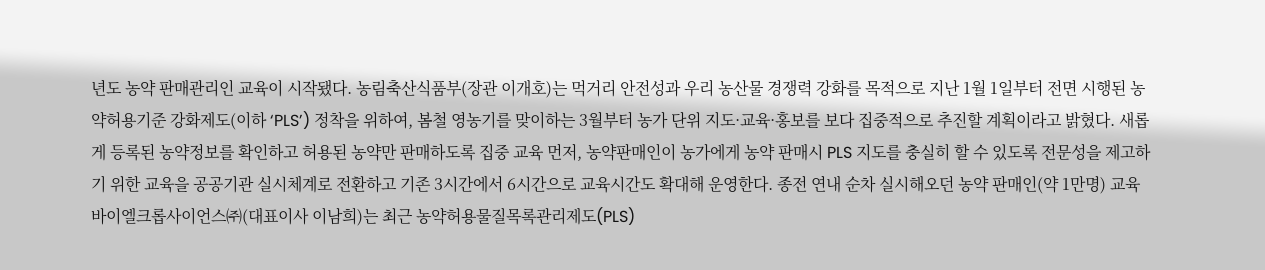년도 농약 판매관리인 교육이 시작됐다. 농림축산식품부(장관 이개호)는 먹거리 안전성과 우리 농산물 경쟁력 강화를 목적으로 지난 1월 1일부터 전면 시행된 농약허용기준 강화제도(이하 ‘PLS’) 정착을 위하여, 봄철 영농기를 맞이하는 3월부터 농가 단위 지도·교육·홍보를 보다 집중적으로 추진할 계획이라고 밝혔다. 새롭게 등록된 농약정보를 확인하고 허용된 농약만 판매하도록 집중 교육 먼저, 농약판매인이 농가에게 농약 판매시 PLS 지도를 충실히 할 수 있도록 전문성을 제고하기 위한 교육을 공공기관 실시체계로 전환하고 기존 3시간에서 6시간으로 교육시간도 확대해 운영한다. 종전 연내 순차 실시해오던 농약 판매인(약 1만명) 교육
바이엘크롭사이언스㈜(대표이사 이남희)는 최근 농약허용물질목록관리제도(PLS)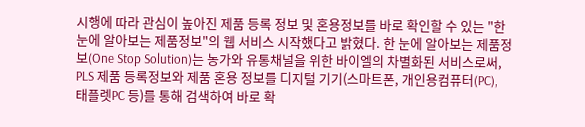시행에 따라 관심이 높아진 제품 등록 정보 및 혼용정보를 바로 확인할 수 있는 "한 눈에 알아보는 제품정보"의 웹 서비스 시작했다고 밝혔다. 한 눈에 알아보는 제품정보(One Stop Solution)는 농가와 유통채널을 위한 바이엘의 차별화된 서비스로써, PLS 제품 등록정보와 제품 혼용 정보를 디지털 기기(스마트폰, 개인용컴퓨터(PC), 태플렛PC 등)를 통해 검색하여 바로 확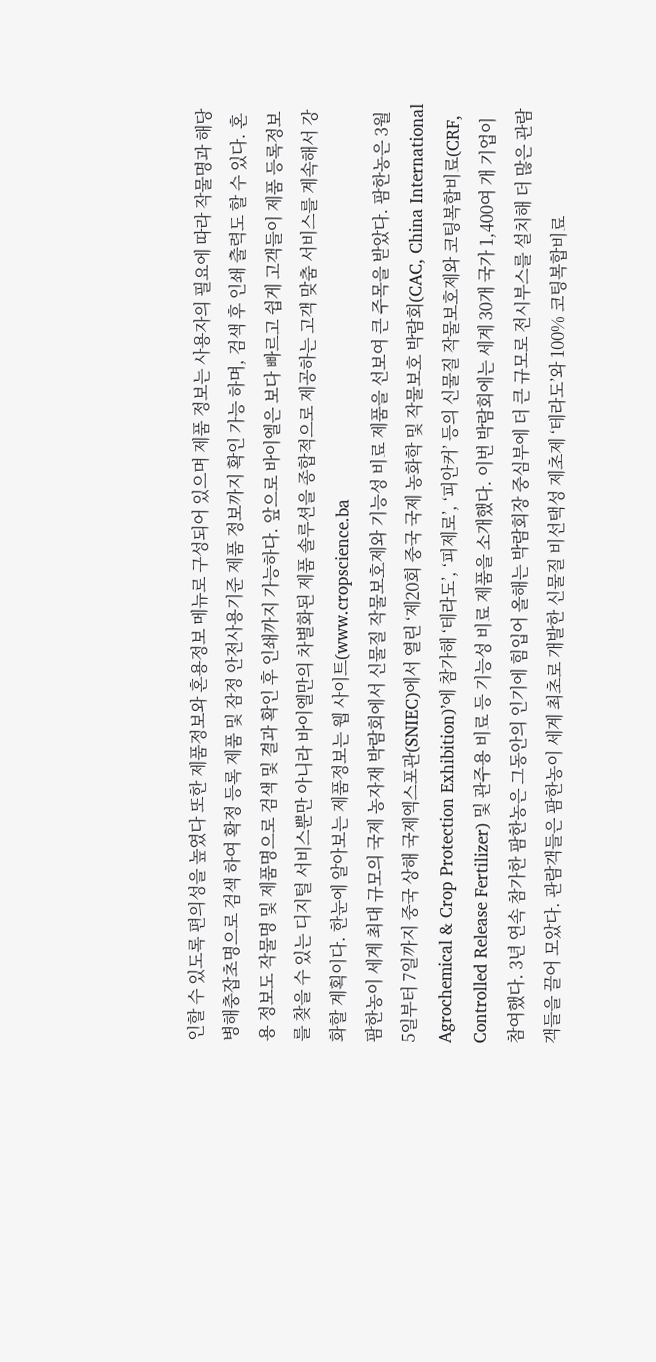인할 수 있도록 편의성을 높였다 또한 제품정보와 혼용정보 메뉴로 구성되어 있으며 제품 정보는 사용자의 필요에 따라 작물명과 해당 병해충잡초명으로 검색 하여 확정 등록 제품 및 잠정 안전사용기준 제품 정보까지 확인 가능 하며, 검색 후 인쇄 출력도 할 수 있다. 혼용 정보도 작물명 및 제품명으로 검색 및 결과 확인 후 인쇄까지 가능하다. 앞으로 바이엘은 보다 빠르고 쉽게 고객들이 제품 등록정보를 찾을 수 있는 디지털 서비스뿐만 아니라 바이엘만의 차별화된 제품 솔루션을 종합적으로 제공하는 고객 맞춤 서비스를 계속해서 강화할 계획이다. 한눈에 알아보는 제품정보는 웹 사이트(www.cropscience.ba
팜한농이 세계 최대 규모의 국제 농자재 박람회에서 신물질 작물보호제와 기능성 비료 제품을 선보여 큰 주목을 받았다. 팜한농은 3월 5일부터 7일까지 중국 상해 국제엑스포관(SNIEC)에서 열린 ‘제20회 중국 국제 농화학 및 작물보호 박람회(CAC, China International Agrochemical & Crop Protection Exhibition)’에 참가해 ‘테라도’, ‘피제로’, ‘피안커’ 등의 신물질 작물보호제와 코팅복합비료(CRF, Controlled Release Fertilizer) 및 관주용 비료 등 기능성 비료 제품을 소개했다. 이번 박람회에는 세계 30개 국가 1,400여 개 기업이 참여했다. 3년 연속 참가한 팜한농은 그동안의 인기에 힘입어 올해는 박람회장 중심부에 더 큰 규모로 전시부스를 설치해 더 많은 관람객들을 끌어 모았다. 관람객들은 팜한농이 세계 최초로 개발한 신물질 비선택성 제초제 ‘테라도’와 100% 코팅복합비료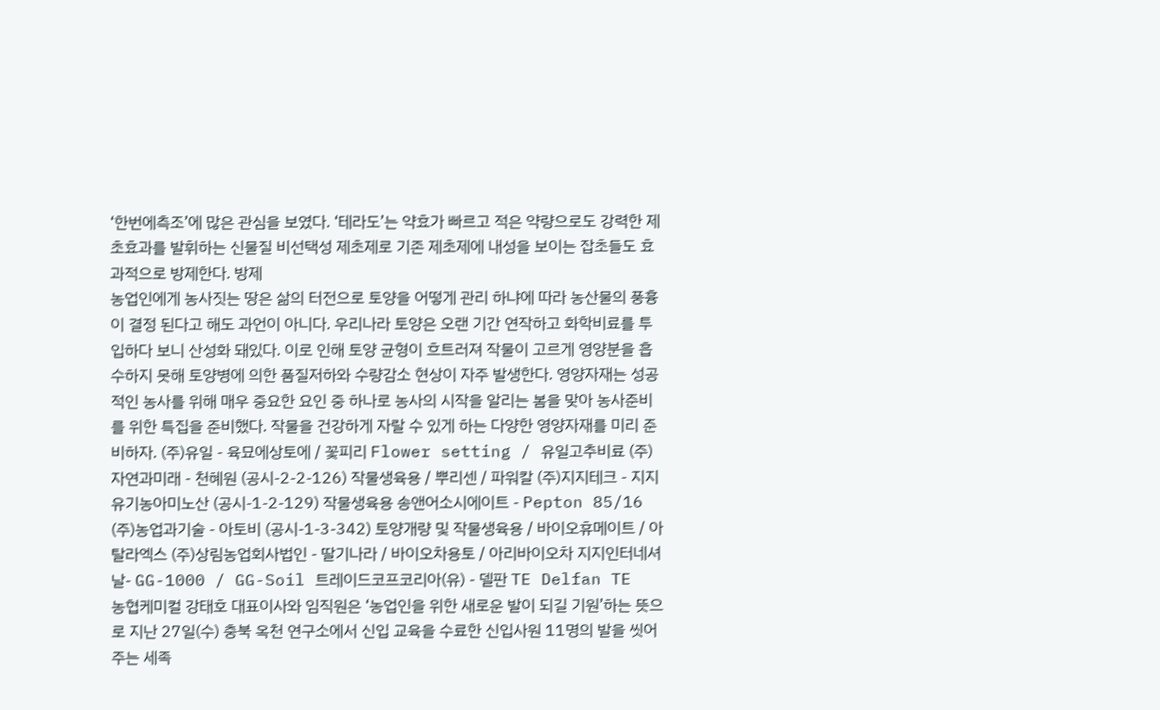‘한번에측조’에 많은 관심을 보였다. ‘테라도’는 약효가 빠르고 적은 약량으로도 강력한 제초효과를 발휘하는 신물질 비선택성 제초제로 기존 제초제에 내성을 보이는 잡초들도 효과적으로 방제한다. 방제
농업인에게 농사짓는 땅은 삶의 터전으로 토양을 어떻게 관리 하냐에 따라 농산물의 풍흉이 결정 된다고 해도 과언이 아니다. 우리나라 토양은 오랜 기간 연작하고 화학비료를 투입하다 보니 산성화 돼있다. 이로 인해 토양 균형이 흐트러져 작물이 고르게 영양분을 흡수하지 못해 토양병에 의한 품질저하와 수량감소 현상이 자주 발생한다. 영양자재는 성공적인 농사를 위해 매우 중요한 요인 중 하나로 농사의 시작을 알리는 봄을 맞아 농사준비를 위한 특집을 준비했다. 작물을 건강하게 자랄 수 있게 하는 다양한 영양자재를 미리 준비하자. (주)유일 - 육묘에상토에 / 꽃피리 Flower setting / 유일고추비료 (주)자연과미래 - 천혜원 (공시-2-2-126) 작물생육용 / 뿌리센 / 파워칼 (주)지지테크 - 지지유기농아미노산 (공시-1-2-129) 작물생육용 송앤어소시에이트 - Pepton 85/16 (주)농업과기술 - 아토비 (공시-1-3-342) 토양개량 및 작물생육용 / 바이오휴메이트 / 아탈라엑스 (주)상림농업회사법인 - 딸기나라 / 바이오차용토 / 아리바이오차 지지인터네셔날- GG-1000 / GG-Soil 트레이드코프코리아(유) - 델판 TE Delfan TE
농협케미컬 강태호 대표이사와 임직원은 ‘농업인을 위한 새로운 발이 되길 기원’하는 뜻으로 지난 27일(수) 충북 옥천 연구소에서 신입 교육을 수료한 신입사원 11명의 발을 씻어주는 세족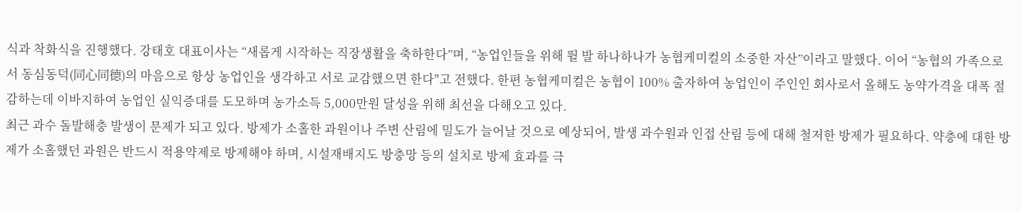식과 착화식을 진행했다. 강태호 대표이사는 “새롭게 시작하는 직장생활을 축하한다”며, “농업인들을 위해 뛸 발 하나하나가 농협케미컬의 소중한 자산”이라고 말했다. 이어 “농협의 가족으로서 동심동덕(同心同德)의 마음으로 항상 농업인을 생각하고 서로 교감했으면 한다"고 전했다. 한편 농협케미컬은 농협이 100% 출자하여 농업인이 주인인 회사로서 올해도 농약가격을 대폭 절감하는데 이바지하여 농업인 실익증대를 도모하며 농가소득 5,000만원 달성을 위해 최선을 다해오고 있다.
최근 과수 돌발해충 발생이 문제가 되고 있다. 방제가 소홀한 과원이나 주변 산림에 밀도가 늘어날 것으로 예상되어, 발생 과수원과 인접 산림 등에 대해 철저한 방제가 필요하다. 약충에 대한 방제가 소홀했던 과원은 반드시 적용약제로 방제해야 하며, 시설재배지도 방충망 등의 설치로 방제 효과를 극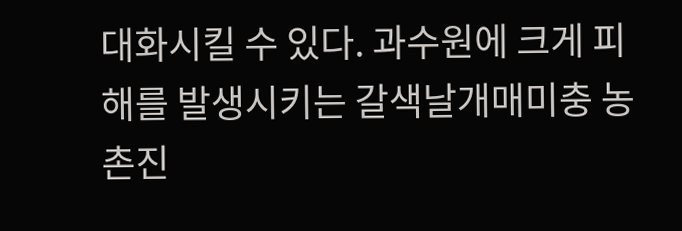대화시킬 수 있다. 과수원에 크게 피해를 발생시키는 갈색날개매미충 농촌진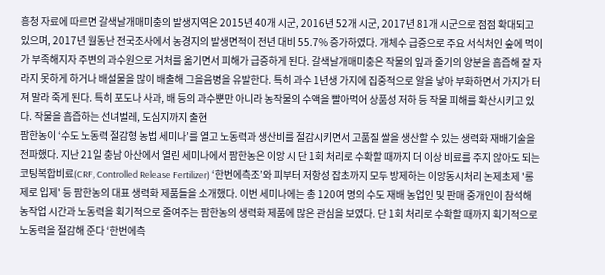흥청 자료에 따르면 갈색날개매미충의 발생지역은 2015년 40개 시군, 2016년 52개 시군, 2017년 81개 시군으로 점점 확대되고 있으며, 2017년 월동난 전국조사에서 농경지의 발생면적이 전년 대비 55.7% 증가하였다. 개체수 급증으로 주요 서식처인 숲에 먹이가 부족해지자 주변의 과수원으로 거처를 옮기면서 피해가 급증하게 된다. 갈색날개매미충은 작물의 잎과 줄기의 양분을 흡즙해 잘 자라지 못하게 하거나 배설물을 많이 배출해 그을음병을 유발한다. 특히 과수 1년생 가지에 집중적으로 알을 낳아 부화하면서 가지가 터져 말라 죽게 된다. 특히 포도나 사과, 배 등의 과수뿐만 아니라 농작물의 수액을 빨아먹어 상품성 저하 등 작물 피해를 확산시키고 있다. 작물을 흡즙하는 선녀벌레, 도심지까지 출현
팜한농이 ‘수도 노동력 절감형 농법 세미나’를 열고 노동력과 생산비를 절감시키면서 고품질 쌀을 생산할 수 있는 생력화 재배기술을 전파했다. 지난 21일 충남 아산에서 열린 세미나에서 팜한농은 이앙 시 단 1회 처리로 수확할 때까지 더 이상 비료를 주지 않아도 되는 코팅복합비료(CRF, Controlled Release Fertilizer) ‘한번에측조’와 피부터 저항성 잡초까지 모두 방제하는 이앙동시처리 논제초제 '롱제로 입제' 등 팜한농의 대표 생력화 제품들을 소개했다. 이번 세미나에는 총 120여 명의 수도 재배 농업인 및 판매 중개인이 참석해 농작업 시간과 노동력을 획기적으로 줄여주는 팜한농의 생력화 제품에 많은 관심을 보였다. 단 1회 처리로 수확할 때까지 획기적으로 노동력을 절감해 준다 ‘한번에측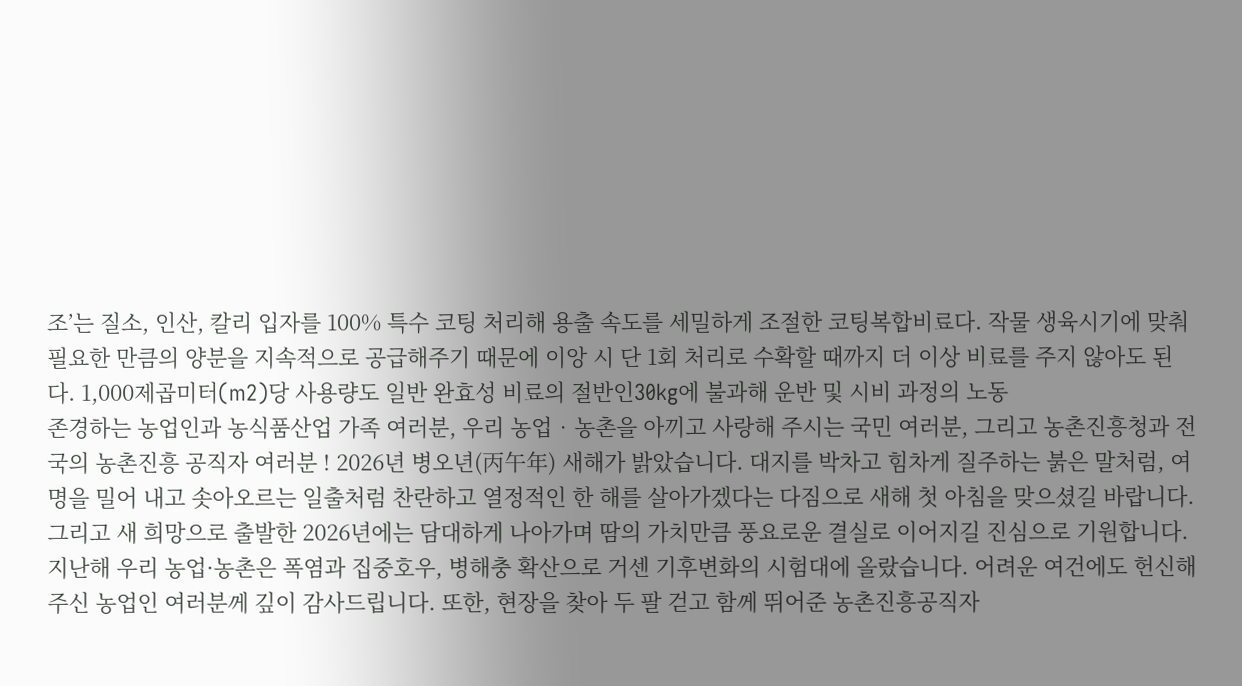조’는 질소, 인산, 칼리 입자를 100% 특수 코팅 처리해 용출 속도를 세밀하게 조절한 코팅복합비료다. 작물 생육시기에 맞춰 필요한 만큼의 양분을 지속적으로 공급해주기 때문에 이앙 시 단 1회 처리로 수확할 때까지 더 이상 비료를 주지 않아도 된다. 1,000제곱미터(m2)당 사용량도 일반 완효성 비료의 절반인30kg에 불과해 운반 및 시비 과정의 노동
존경하는 농업인과 농식품산업 가족 여러분, 우리 농업‧농촌을 아끼고 사랑해 주시는 국민 여러분, 그리고 농촌진흥청과 전국의 농촌진흥 공직자 여러분 ! 2026년 병오년(丙午年) 새해가 밝았습니다. 대지를 박차고 힘차게 질주하는 붉은 말처럼, 여명을 밀어 내고 솟아오르는 일출처럼 찬란하고 열정적인 한 해를 살아가겠다는 다짐으로 새해 첫 아침을 맞으셨길 바랍니다. 그리고 새 희망으로 출발한 2026년에는 담대하게 나아가며 땀의 가치만큼 풍요로운 결실로 이어지길 진심으로 기원합니다. 지난해 우리 농업·농촌은 폭염과 집중호우, 병해충 확산으로 거센 기후변화의 시험대에 올랐습니다. 어려운 여건에도 헌신해 주신 농업인 여러분께 깊이 감사드립니다. 또한, 현장을 찾아 두 팔 걷고 함께 뛰어준 농촌진흥공직자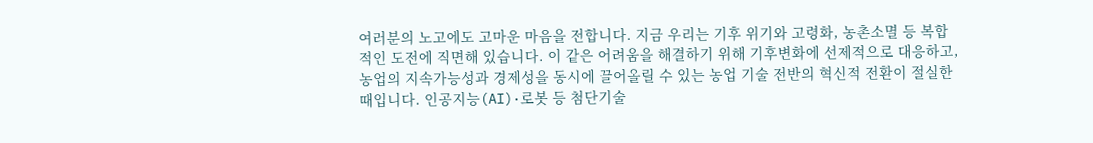여러분의 노고에도 고마운 마음을 전합니다. 지금 우리는 기후 위기와 고령화, 농촌소멸 등 복합적인 도전에 직면해 있습니다. 이 같은 어려움을 해결하기 위해 기후변화에 선제적으로 대응하고, 농업의 지속가능성과 경제성을 동시에 끌어올릴 수 있는 농업 기술 전반의 혁신적 전환이 절실한 때입니다. 인공지능(AI)·로봇 등 첨단기술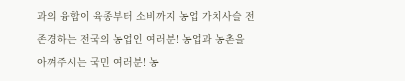과의 융합이 육종부터 소비까지 농업 가치사슬 전
존경하는 전국의 농업인 여러분! 농업과 농촌을 아껴주시는 국민 여러분! 농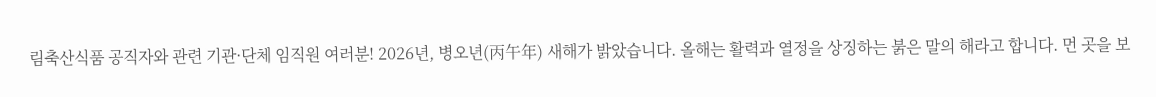림축산식품 공직자와 관련 기관·단체 임직원 여러분! 2026년, 병오년(丙午年) 새해가 밝았습니다. 올해는 활력과 열정을 상징하는 붉은 말의 해라고 합니다. 먼 곳을 보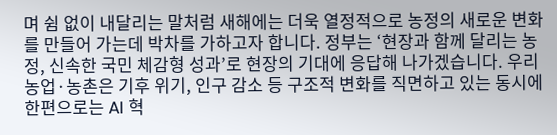며 쉼 없이 내달리는 말처럼 새해에는 더욱 열정적으로 농정의 새로운 변화를 만들어 가는데 박차를 가하고자 합니다. 정부는 ‘현장과 함께 달리는 농정, 신속한 국민 체감형 성과’로 현장의 기대에 응답해 나가겠습니다. 우리 농업·농촌은 기후 위기, 인구 감소 등 구조적 변화를 직면하고 있는 동시에 한편으로는 AI 혁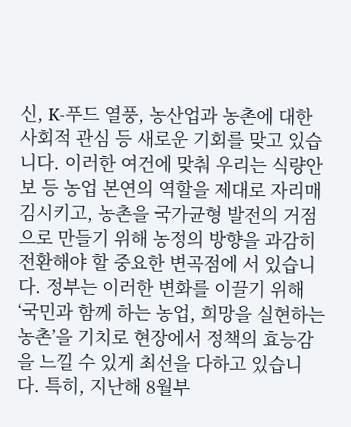신, K-푸드 열풍, 농산업과 농촌에 대한 사회적 관심 등 새로운 기회를 맞고 있습니다. 이러한 여건에 맞춰 우리는 식량안보 등 농업 본연의 역할을 제대로 자리매김시키고, 농촌을 국가균형 발전의 거점으로 만들기 위해 농정의 방향을 과감히 전환해야 할 중요한 변곡점에 서 있습니다. 정부는 이러한 변화를 이끌기 위해 ‘국민과 함께 하는 농업, 희망을 실현하는 농촌’을 기치로 현장에서 정책의 효능감을 느낄 수 있게 최선을 다하고 있습니다. 특히, 지난해 8월부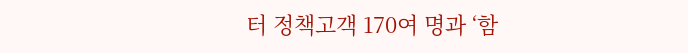터 정책고객 170여 명과 ‘함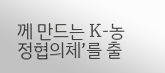께 만드는 K-농정협의체’를 출